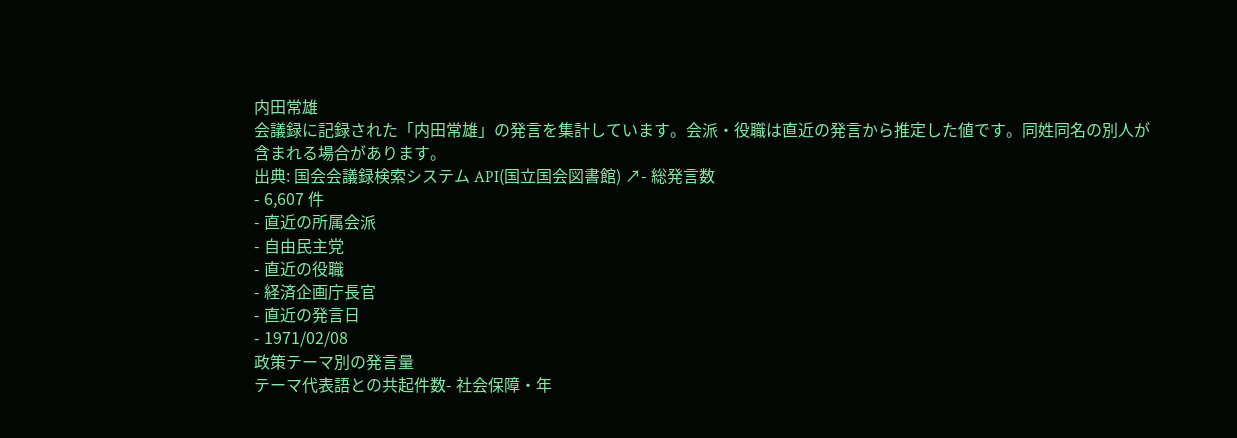内田常雄
会議録に記録された「内田常雄」の発言を集計しています。会派・役職は直近の発言から推定した値です。同姓同名の別人が含まれる場合があります。
出典: 国会会議録検索システム API(国立国会図書館) ↗- 総発言数
- 6,607 件
- 直近の所属会派
- 自由民主党
- 直近の役職
- 経済企画庁長官
- 直近の発言日
- 1971/02/08
政策テーマ別の発言量
テーマ代表語との共起件数- 社会保障・年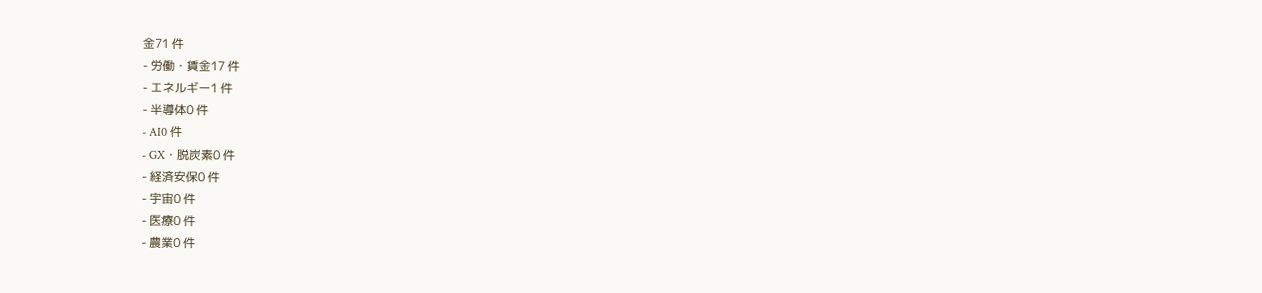金71 件
- 労働・賃金17 件
- エネルギー1 件
- 半導体0 件
- AI0 件
- GX・脱炭素0 件
- 経済安保0 件
- 宇宙0 件
- 医療0 件
- 農業0 件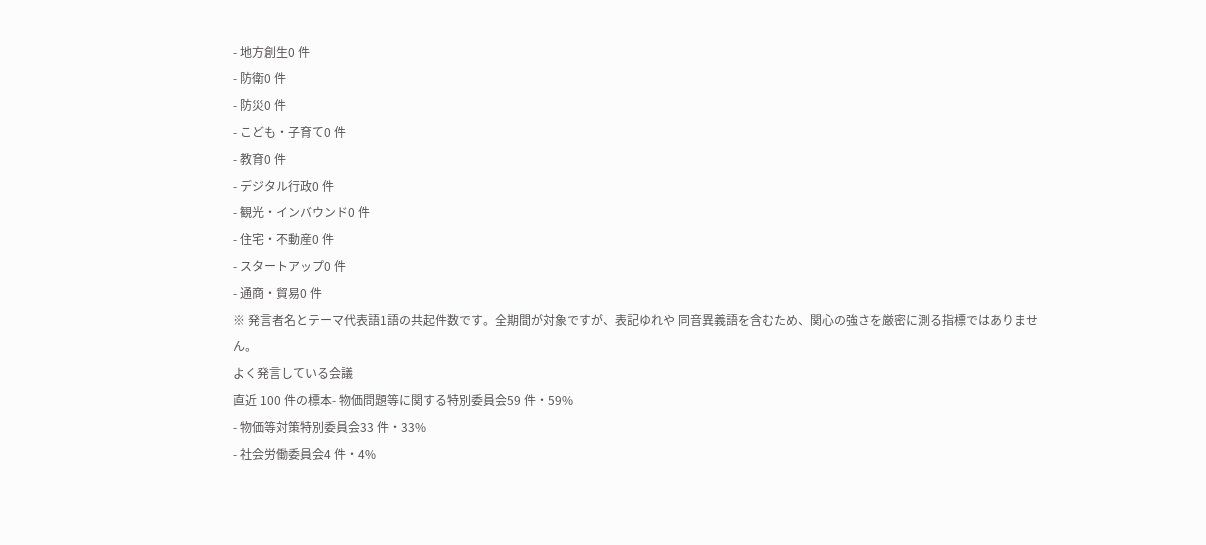- 地方創生0 件
- 防衛0 件
- 防災0 件
- こども・子育て0 件
- 教育0 件
- デジタル行政0 件
- 観光・インバウンド0 件
- 住宅・不動産0 件
- スタートアップ0 件
- 通商・貿易0 件
※ 発言者名とテーマ代表語1語の共起件数です。全期間が対象ですが、表記ゆれや 同音異義語を含むため、関心の強さを厳密に測る指標ではありません。
よく発言している会議
直近 100 件の標本- 物価問題等に関する特別委員会59 件・59%
- 物価等対策特別委員会33 件・33%
- 社会労働委員会4 件・4%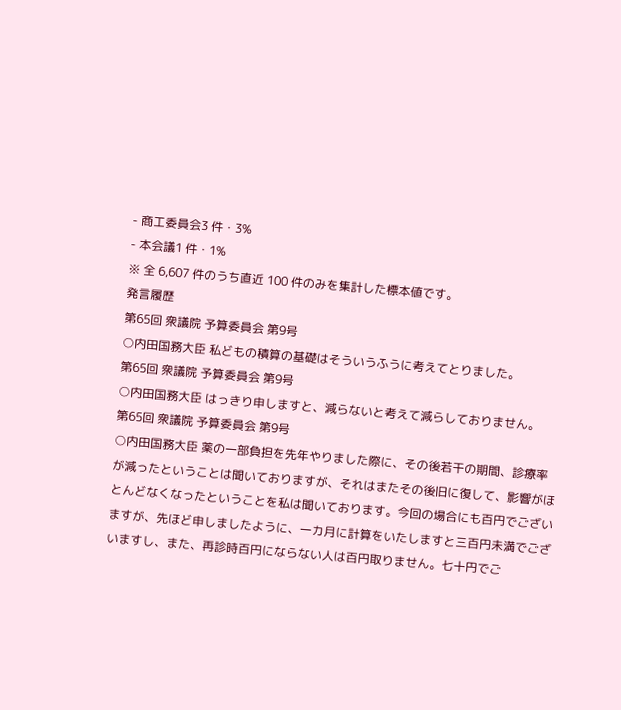- 商工委員会3 件・3%
- 本会議1 件・1%
※ 全 6,607 件のうち直近 100 件のみを集計した標本値です。
発言履歴
第65回 衆議院 予算委員会 第9号
○内田国務大臣 私どもの積算の基礎はそういうふうに考えてとりました。
第65回 衆議院 予算委員会 第9号
○内田国務大臣 はっきり申しますと、減らないと考えて減らしておりません。
第65回 衆議院 予算委員会 第9号
○内田国務大臣 薬の一部負担を先年やりました際に、その後若干の期間、診療率が減ったということは聞いておりますが、それはまたその後旧に復して、影響がほとんどなくなったということを私は聞いております。今回の場合にも百円でございますが、先ほど申しましたように、一カ月に計算をいたしますと三百円未満でございますし、また、再診時百円にならない人は百円取りません。七十円でご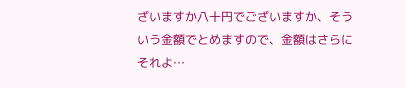ざいますか八十円でございますか、そういう金額でとめますので、金額はさらにそれよ…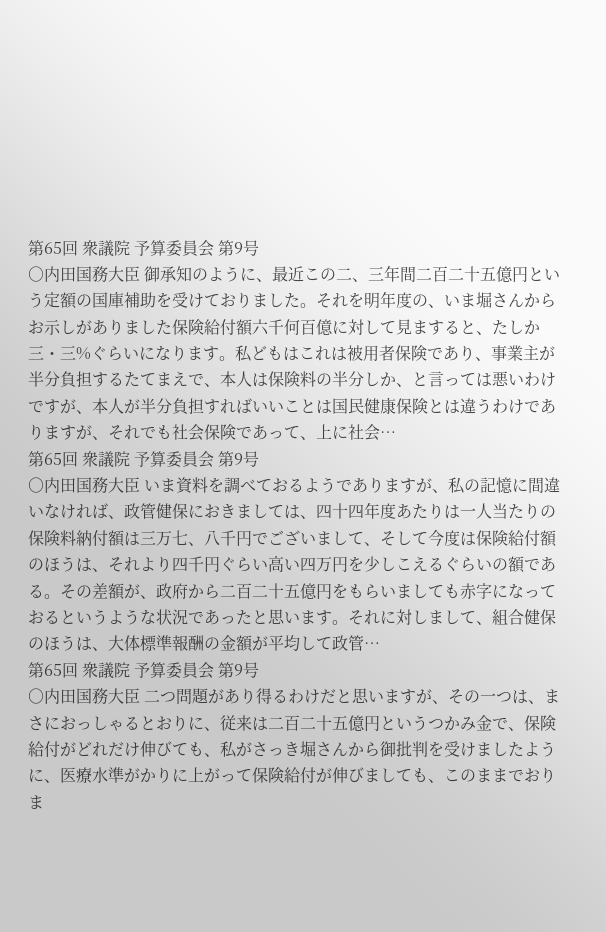第65回 衆議院 予算委員会 第9号
○内田国務大臣 御承知のように、最近この二、三年間二百二十五億円という定額の国庫補助を受けておりました。それを明年度の、いま堀さんからお示しがありました保険給付額六千何百億に対して見ますると、たしか三・三%ぐらいになります。私どもはこれは被用者保険であり、事業主が半分負担するたてまえで、本人は保険料の半分しか、と言っては悪いわけですが、本人が半分負担すればいいことは国民健康保険とは違うわけでありますが、それでも社会保険であって、上に社会…
第65回 衆議院 予算委員会 第9号
○内田国務大臣 いま資料を調べておるようでありますが、私の記憶に間違いなければ、政管健保におきましては、四十四年度あたりは一人当たりの保険料納付額は三万七、八千円でございまして、そして今度は保険給付額のほうは、それより四千円ぐらい高い四万円を少しこえるぐらいの額である。その差額が、政府から二百二十五億円をもらいましても赤字になっておるというような状況であったと思います。それに対しまして、組合健保のほうは、大体標準報酬の金額が平均して政管…
第65回 衆議院 予算委員会 第9号
○内田国務大臣 二つ問題があり得るわけだと思いますが、その一つは、まさにおっしゃるとおりに、従来は二百二十五億円というつかみ金で、保険給付がどれだけ伸びても、私がさっき堀さんから御批判を受けましたように、医療水準がかりに上がって保険給付が伸びましても、このままでおりま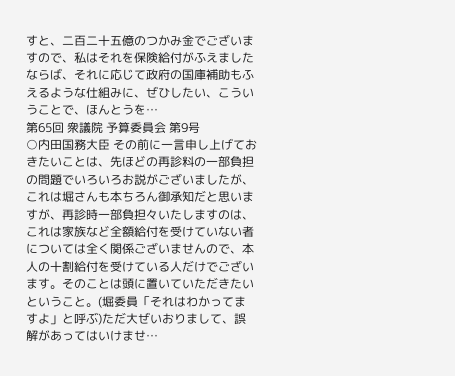すと、二百二十五億のつかみ金でございますので、私はそれを保険給付がふえましたならば、それに応じて政府の国庫補助もふえるような仕組みに、ぜひしたい、こういうことで、ほんとうを…
第65回 衆議院 予算委員会 第9号
○内田国務大臣 その前に一言申し上げておきたいことは、先ほどの再診料の一部負担の問題でいろいろお説がございましたが、これは堀さんも本ちろん御承知だと思いますが、再診時一部負担々いたしますのは、これは家族など全額給付を受けていない者については全く関係ございませんので、本人の十割給付を受けている人だけでございます。そのことは頭に置いていただきたいということ。(堀委員「それはわかってますよ」と呼ぶ)ただ大ぜいおりまして、誤解があってはいけませ…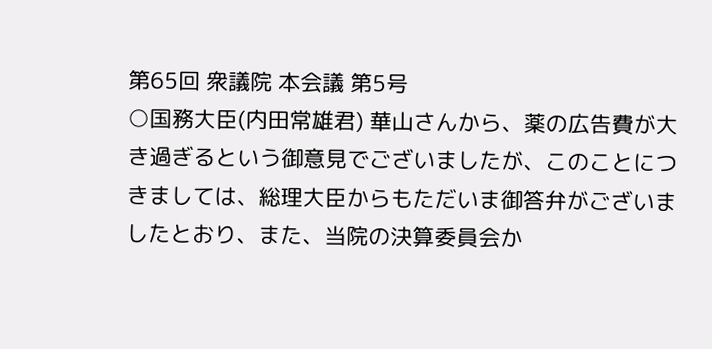第65回 衆議院 本会議 第5号
○国務大臣(内田常雄君) 華山さんから、薬の広告費が大き過ぎるという御意見でございましたが、このことにつきましては、総理大臣からもただいま御答弁がございましたとおり、また、当院の決算委員会か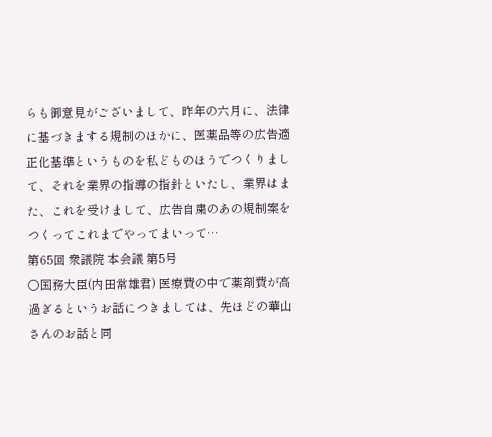らも御意見がございまして、昨年の六月に、法律に基づきまする規制のほかに、医薬品等の広告適正化基準というものを私どものほうでつくりまして、それを業界の指導の指針といたし、業界はまた、これを受けまして、広告自粛のあの規制案をつくってこれまでやってまいって…
第65回 衆議院 本会議 第5号
○国務大臣(内田常雄君) 医療費の中で薬剤費が高過ぎるというお話につきましては、先ほどの華山さんのお話と同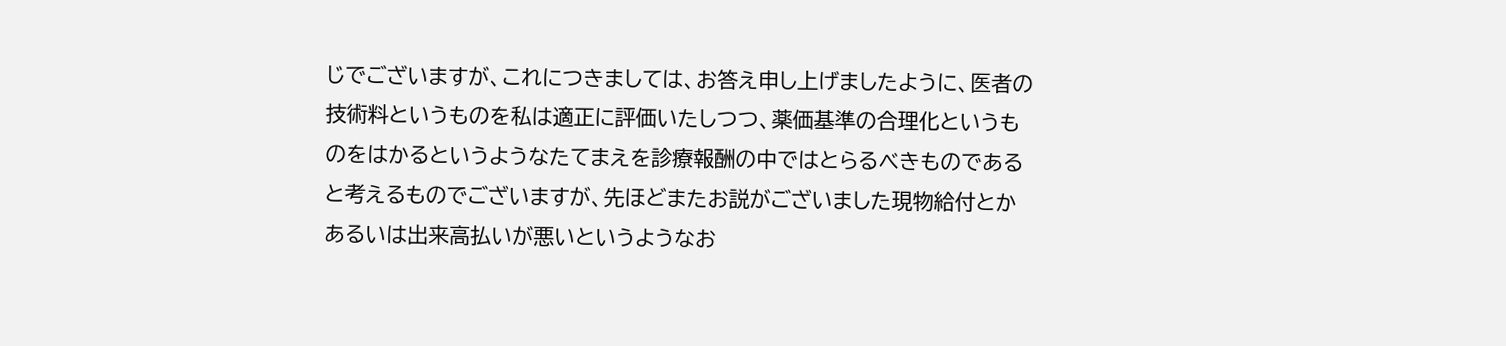じでございますが、これにつきましては、お答え申し上げましたように、医者の技術料というものを私は適正に評価いたしつつ、薬価基準の合理化というものをはかるというようなたてまえを診療報酬の中ではとらるべきものであると考えるものでございますが、先ほどまたお説がございました現物給付とかあるいは出来高払いが悪いというようなお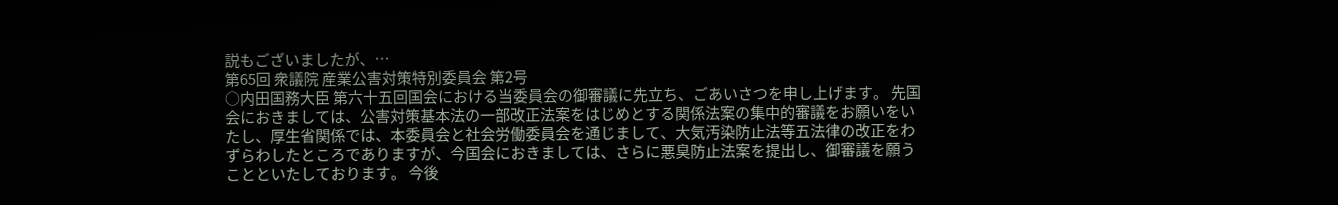説もございましたが、…
第65回 衆議院 産業公害対策特別委員会 第2号
○内田国務大臣 第六十五回国会における当委員会の御審議に先立ち、ごあいさつを申し上げます。 先国会におきましては、公害対策基本法の一部改正法案をはじめとする関係法案の集中的審議をお願いをいたし、厚生省関係では、本委員会と社会労働委員会を通じまして、大気汚染防止法等五法律の改正をわずらわしたところでありますが、今国会におきましては、さらに悪臭防止法案を提出し、御審議を願うことといたしております。 今後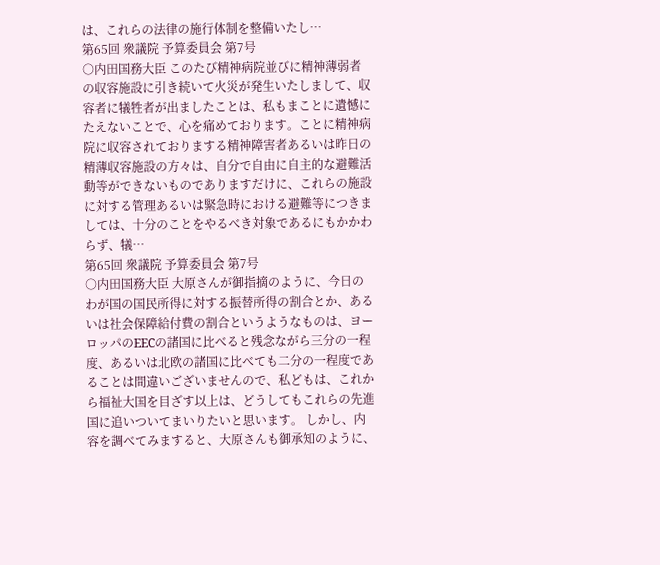は、これらの法律の施行体制を整備いたし…
第65回 衆議院 予算委員会 第7号
○内田国務大臣 このたび精神病院並びに精神薄弱者の収容施設に引き続いて火災が発生いたしまして、収容者に犠牲者が出ましたことは、私もまことに遺憾にたえないことで、心を痛めております。ことに精神病院に収容されておりまする精神障害者あるいは昨日の精薄収容施設の方々は、自分で自由に自主的な避難活動等ができないものでありますだけに、これらの施設に対する管理あるいは緊急時における避難等につきましては、十分のことをやるべき対象であるにもかかわらず、犠…
第65回 衆議院 予算委員会 第7号
○内田国務大臣 大原さんが御指摘のように、今日のわが国の国民所得に対する振替所得の割合とか、あるいは社会保障給付費の割合というようなものは、ヨーロッパのEECの諸国に比べると残念ながら三分の一程度、あるいは北欧の諸国に比べても二分の一程度であることは間違いございませんので、私どもは、これから福祉大国を目ざす以上は、どうしてもこれらの先進国に追いついてまいりたいと思います。 しかし、内容を調べてみますると、大原さんも御承知のように、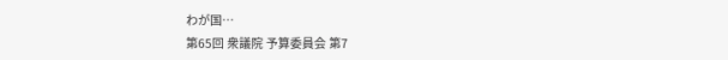わが国…
第65回 衆議院 予算委員会 第7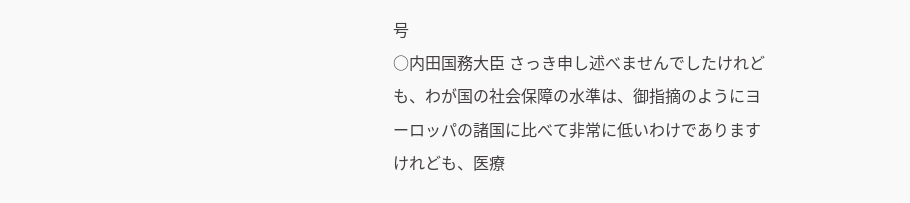号
○内田国務大臣 さっき申し述べませんでしたけれども、わが国の社会保障の水準は、御指摘のようにヨーロッパの諸国に比べて非常に低いわけでありますけれども、医療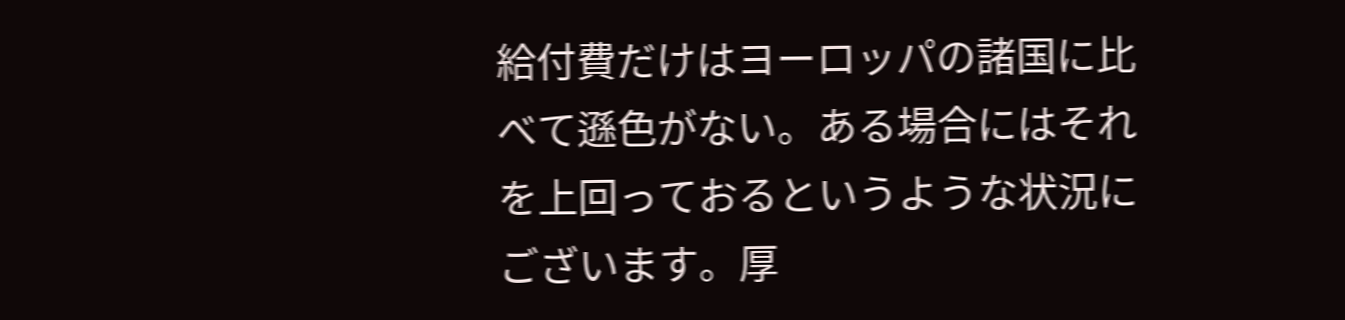給付費だけはヨーロッパの諸国に比べて遜色がない。ある場合にはそれを上回っておるというような状況にございます。厚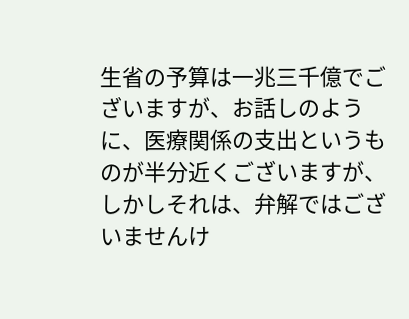生省の予算は一兆三千億でございますが、お話しのように、医療関係の支出というものが半分近くございますが、しかしそれは、弁解ではございませんけ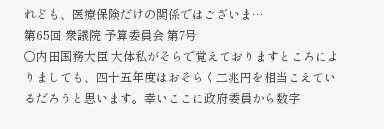れども、医療保険だけの関係ではございま…
第65回 衆議院 予算委員会 第7号
○内田国務大臣 大体私がそらで覚えておりますところによりましても、四十五年度はおそらく二兆円を相当こえているだろうと思います。幸いここに政府委員から数字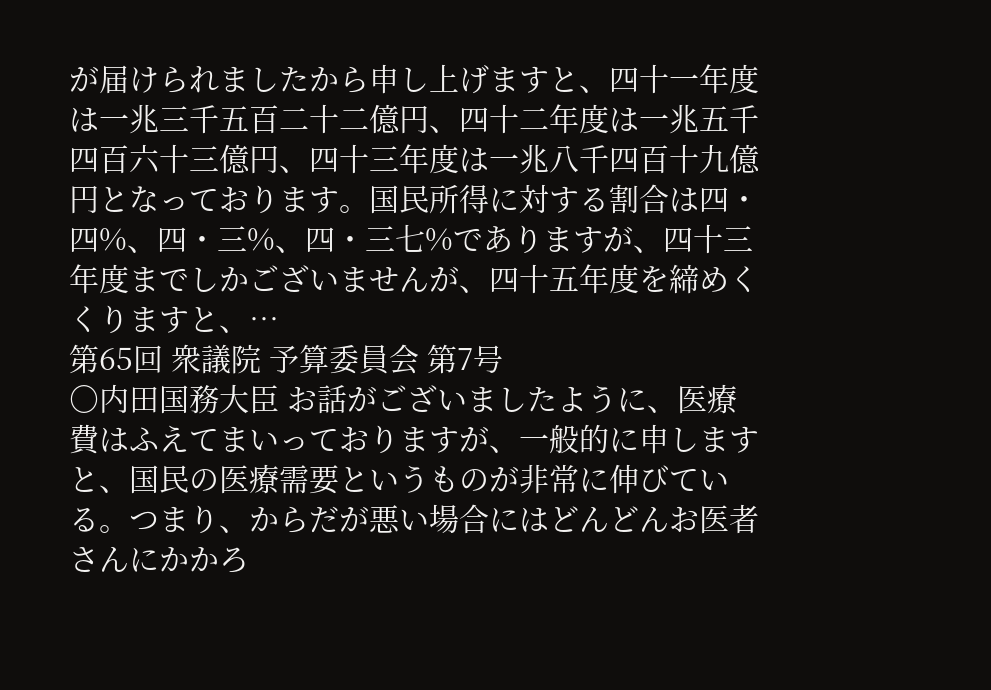が届けられましたから申し上げますと、四十一年度は一兆三千五百二十二億円、四十二年度は一兆五千四百六十三億円、四十三年度は一兆八千四百十九億円となっております。国民所得に対する割合は四・四%、四・三%、四・三七%でありますが、四十三年度までしかございませんが、四十五年度を締めくくりますと、…
第65回 衆議院 予算委員会 第7号
○内田国務大臣 お話がございましたように、医療費はふえてまいっておりますが、一般的に申しますと、国民の医療需要というものが非常に伸びている。つまり、からだが悪い場合にはどんどんお医者さんにかかろ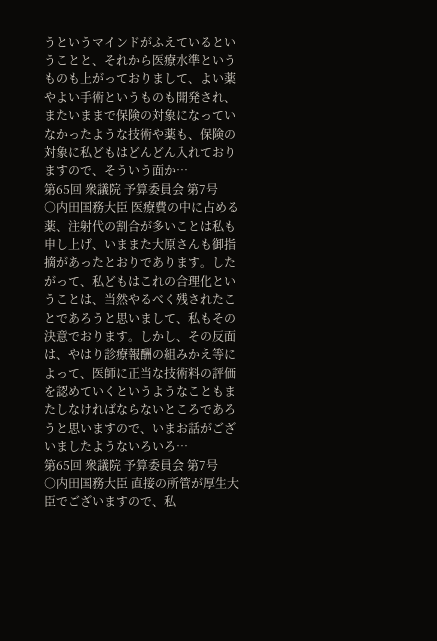うというマインドがふえているということと、それから医療水準というものも上がっておりまして、よい薬やよい手術というものも開発され、またいままで保険の対象になっていなかったような技術や薬も、保険の対象に私どもはどんどん入れておりますので、そういう面か…
第65回 衆議院 予算委員会 第7号
○内田国務大臣 医療費の中に占める薬、注射代の割合が多いことは私も申し上げ、いままた大原さんも御指摘があったとおりであります。したがって、私どもはこれの合理化ということは、当然やるべく残されたことであろうと思いまして、私もその決意でおります。しかし、その反面は、やはり診療報酬の組みかえ等によって、医師に正当な技術料の評価を認めていくというようなこともまたしなければならないところであろうと思いますので、いまお話がございましたようないろいろ…
第65回 衆議院 予算委員会 第7号
○内田国務大臣 直接の所管が厚生大臣でございますので、私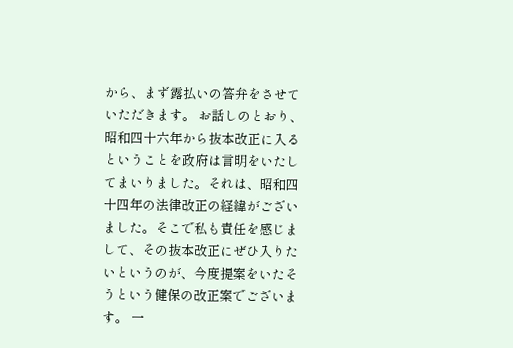から、まず露払いの答弁をさせていただきます。 お話しのとおり、昭和四十六年から抜本改正に入るということを政府は言明をいたしてまいりました。それは、昭和四十四年の法律改正の経緯がございました。そこで私も責任を感じまして、その抜本改正にぜひ入りたいというのが、今度提案をいたそうという健保の改正案でございます。 一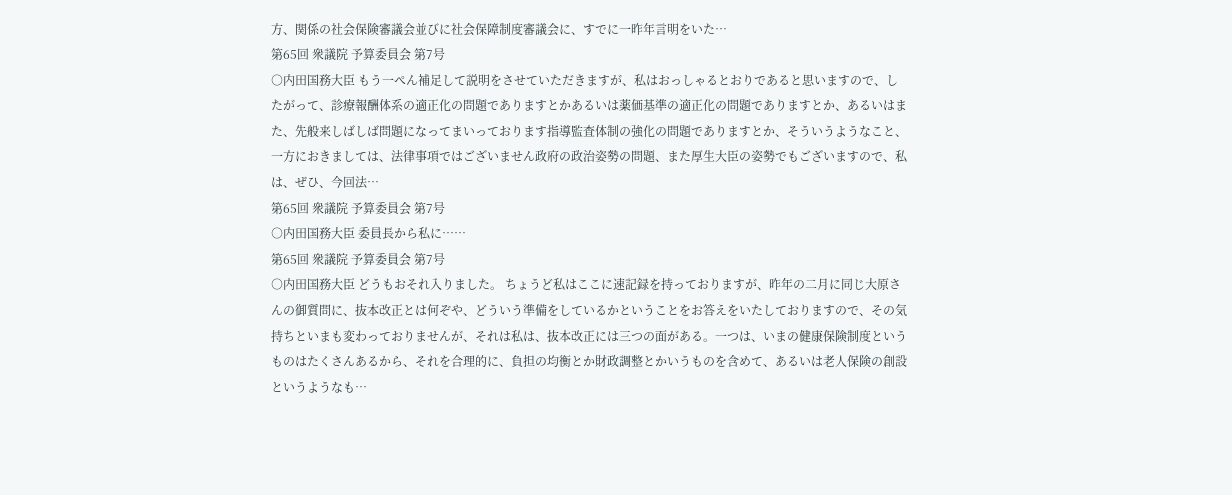方、関係の社会保険審議会並びに社会保障制度審議会に、すでに一昨年言明をいた…
第65回 衆議院 予算委員会 第7号
○内田国務大臣 もう一ぺん補足して説明をさせていただきますが、私はおっしゃるとおりであると思いますので、したがって、診療報酬体系の適正化の問題でありますとかあるいは薬価基準の適正化の問題でありますとか、あるいはまた、先般来しばしば問題になってまいっております指導監査体制の強化の問題でありますとか、そういうようなこと、一方におきましては、法律事項ではございません政府の政治姿勢の問題、また厚生大臣の姿勢でもございますので、私は、ぜひ、今回法…
第65回 衆議院 予算委員会 第7号
○内田国務大臣 委員長から私に……
第65回 衆議院 予算委員会 第7号
○内田国務大臣 どうもおそれ入りました。 ちょうど私はここに速記録を持っておりますが、昨年の二月に同じ大原さんの御質問に、抜本改正とは何ぞや、どういう準備をしているかということをお答えをいたしておりますので、その気持ちといまも変わっておりませんが、それは私は、抜本改正には三つの面がある。一つは、いまの健康保険制度というものはたくさんあるから、それを合理的に、負担の均衡とか財政調整とかいうものを含めて、あるいは老人保険の創設というようなも…